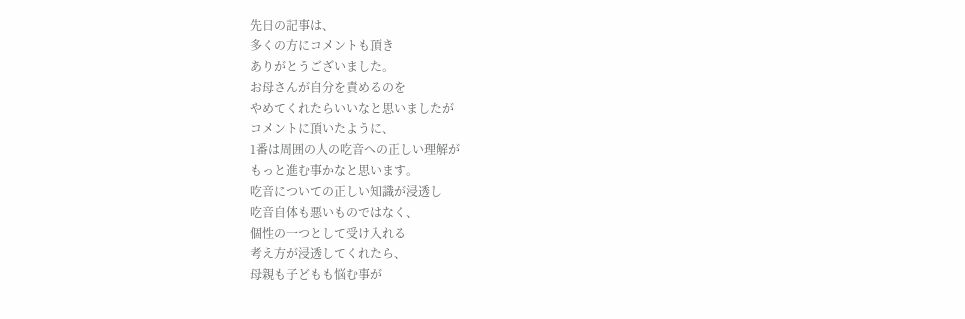先日の記事は、
多くの方にコメントも頂き
ありがとうございました。
お母さんが自分を責めるのを
やめてくれたらいいなと思いましたが
コメントに頂いたように、
1番は周囲の人の吃音への正しい理解が
もっと進む事かなと思います。
吃音についての正しい知識が浸透し
吃音自体も悪いものではなく、
個性の一つとして受け入れる
考え方が浸透してくれたら、
母親も子どもも悩む事が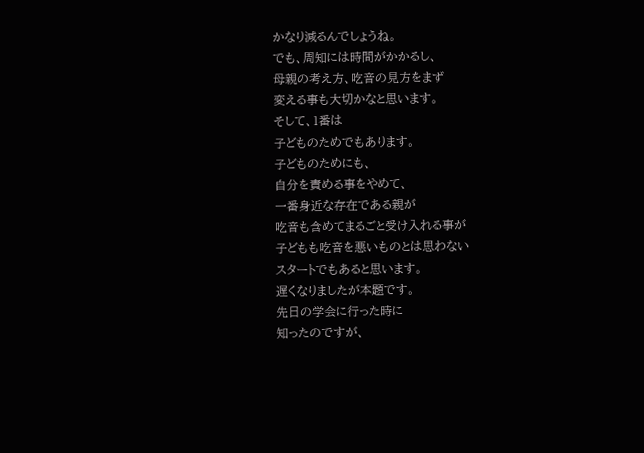かなり減るんでしょうね。
でも、周知には時間がかかるし、
母親の考え方、吃音の見方をまず
変える事も大切かなと思います。
そして、1番は
子どものためでもあります。
子どものためにも、
自分を責める事をやめて、
一番身近な存在である親が
吃音も含めてまるごと受け入れる事が
子どもも吃音を悪いものとは思わない
スタートでもあると思います。
遅くなりましたが本題です。
先日の学会に行った時に
知ったのですが、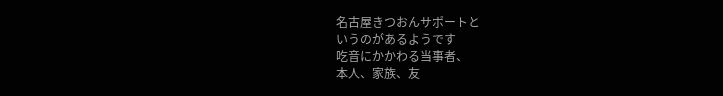名古屋きつおんサポートと
いうのがあるようです
吃音にかかわる当事者、
本人、家族、友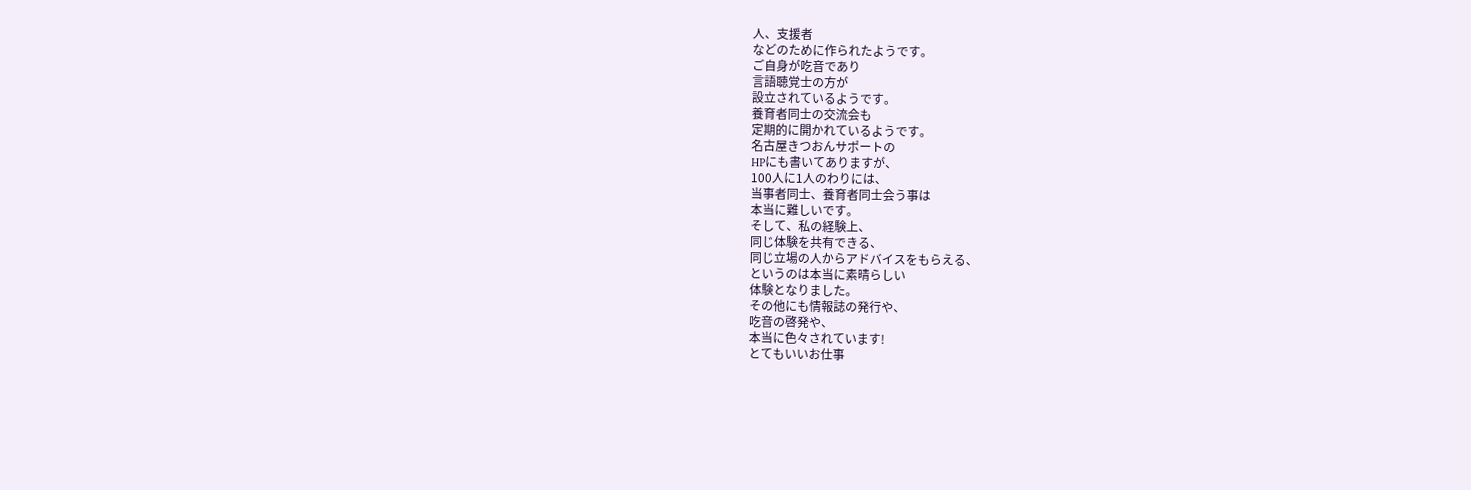人、支援者
などのために作られたようです。
ご自身が吃音であり
言語聴覚士の方が
設立されているようです。
養育者同士の交流会も
定期的に開かれているようです。
名古屋きつおんサポートの
HPにも書いてありますが、
100人に1人のわりには、
当事者同士、養育者同士会う事は
本当に難しいです。
そして、私の経験上、
同じ体験を共有できる、
同じ立場の人からアドバイスをもらえる、
というのは本当に素晴らしい
体験となりました。
その他にも情報誌の発行や、
吃音の啓発や、
本当に色々されています!
とてもいいお仕事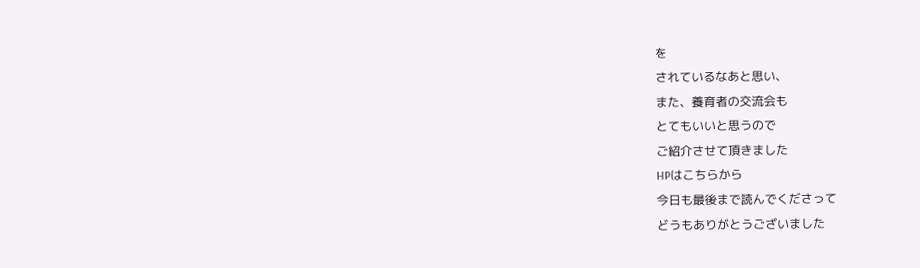を
されているなあと思い、
また、養育者の交流会も
とてもいいと思うので
ご紹介させて頂きました
HPはこちらから
今日も最後まで読んでくださって
どうもありがとうございました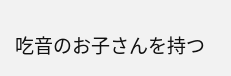吃音のお子さんを持つ